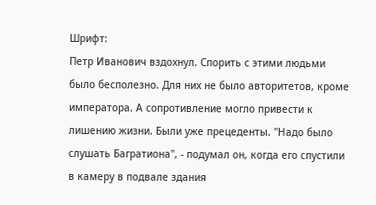Шрифт:
Петр Иванович вздохнул. Спорить с этими людьми было бесполезно. Для них не было авторитетов, кроме императора. А сопротивление могло привести к лишению жизни. Были уже прецеденты. "Надо было слушать Багратиона", - подумал он, когда его спустили в камеру в подвале здания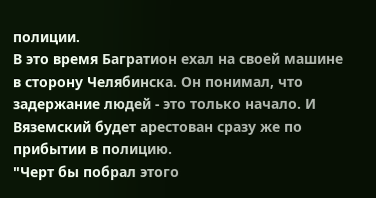полиции.
В это время Багратион ехал на своей машине в сторону Челябинска. Он понимал, что задержание людей - это только начало. И Вяземский будет арестован сразу же по прибытии в полицию.
"Черт бы побрал этого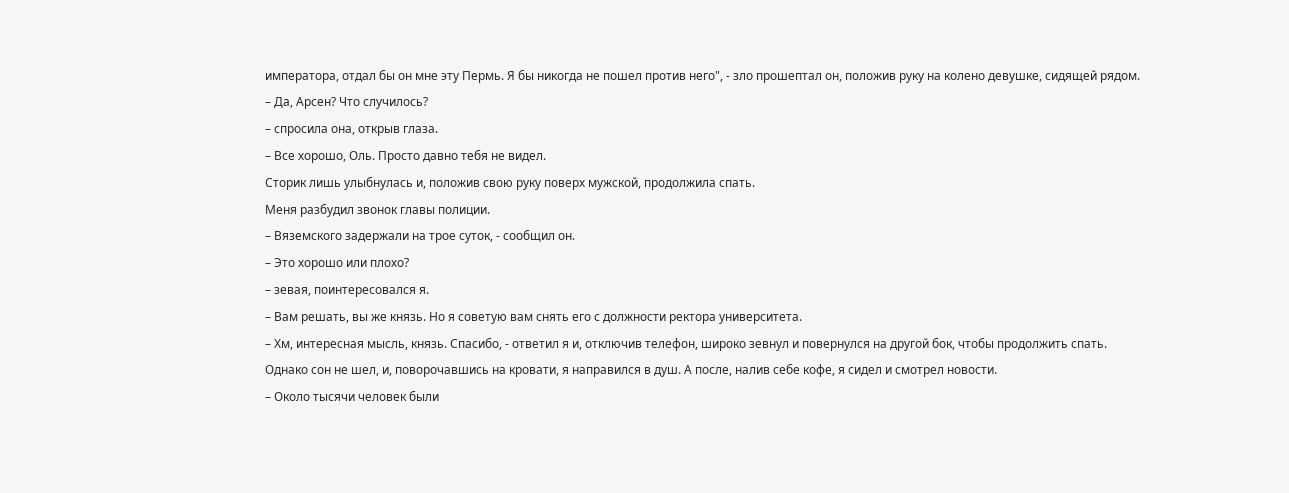императора, отдал бы он мне эту Пермь. Я бы никогда не пошел против него", - зло прошептал он, положив руку на колено девушке, сидящей рядом.
– Да, Арсен? Что случилось?
– спросила она, открыв глаза.
– Все хорошо, Оль. Просто давно тебя не видел.
Сторик лишь улыбнулась и, положив свою руку поверх мужской, продолжила спать.
Меня разбудил звонок главы полиции.
– Вяземского задержали на трое суток, - сообщил он.
– Это хорошо или плохо?
– зевая, поинтересовался я.
– Вам решать, вы же князь. Но я советую вам снять его с должности ректора университета.
– Хм, интересная мысль, князь. Спасибо, - ответил я и, отключив телефон, широко зевнул и повернулся на другой бок, чтобы продолжить спать.
Однако сон не шел, и, поворочавшись на кровати, я направился в душ. А после, налив себе кофе, я сидел и смотрел новости.
– Около тысячи человек были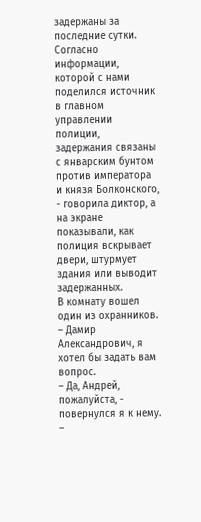задержаны за последние сутки. Согласно информации, которой с нами поделился источник в главном управлении полиции, задержания связаны с январским бунтом против императора и князя Болконского, - говорила диктор, а на экране показывали, как полиция вскрывает двери, штурмует здания или выводит задержанных.
В комнату вошел один из охранников.
– Дамир Александрович, я хотел бы задать вам вопрос.
– Да, Андрей, пожалуйста, - повернулся я к нему.
–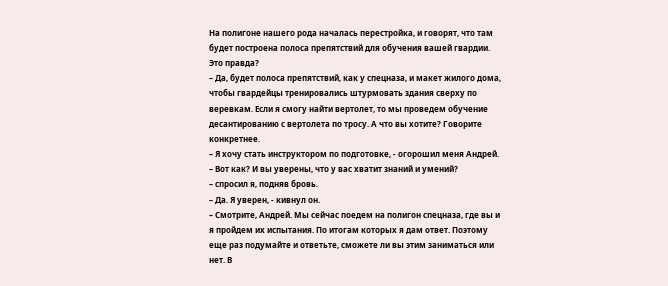На полигоне нашего рода началась перестройка, и говорят, что там будет построена полоса препятствий для обучения вашей гвардии. Это правда?
– Да, будет полоса препятствий, как у спецназа, и макет жилого дома, чтобы гвардейцы тренировались штурмовать здания сверху по веревкам. Если я смогу найти вертолет, то мы проведем обучение десантированию с вертолета по тросу. А что вы хотите? Говорите конкретнее.
– Я хочу стать инструктором по подготовке, - огорошил меня Андрей.
– Вот как? И вы уверены, что у вас хватит знаний и умений?
– спросил я, подняв бровь.
– Да. Я уверен, - кивнул он.
– Смотрите, Андрей. Мы сейчас поедем на полигон спецназа, где вы и я пройдем их испытания. По итогам которых я дам ответ. Поэтому еще раз подумайте и ответьте, сможете ли вы этим заниматься или нет. В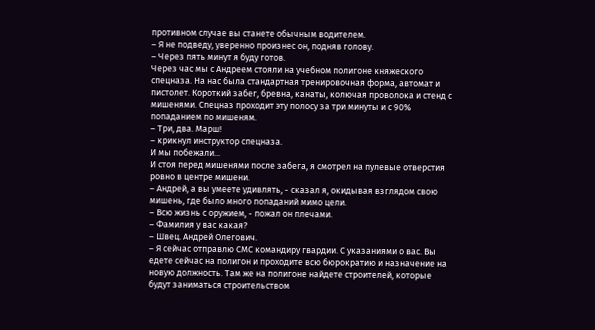противном случае вы станете обычным водителем.
– Я не подведу, уверенно произнес он, подняв голову.
– Через пять минут я буду готов.
Через час мы с Андреем стояли на учебном полигоне княжеского спецназа. На нас была стандартная тренировочная форма, автомат и пистолет. Короткий забег, бревна, канаты, колючая проволока и стенд с мишенями. Спецназ проходит эту полосу за три минуты и с 90% попаданием по мишеням.
– Три, два. Марш!
– крикнул инструктор спецназа.
И мы побежали...
И стоя перед мишенями после забега, я смотрел на пулевые отверстия ровно в центре мишени.
– Андрей, а вы умеете удивлять, - сказал я, окидывая взглядом свою мишень, где было много попаданий мимо цели.
– Всю жизнь с оружием, - пожал он плечами.
– Фамилия у вас какая?
– Швец. Андрей Олегович.
– Я сейчас отправлю СМС командиру гвардии. С указаниями о вас. Вы едете сейчас на полигон и проходите всю бюрократию и назначение на новую должность. Там же на полигоне найдете строителей, которые будут заниматься строительством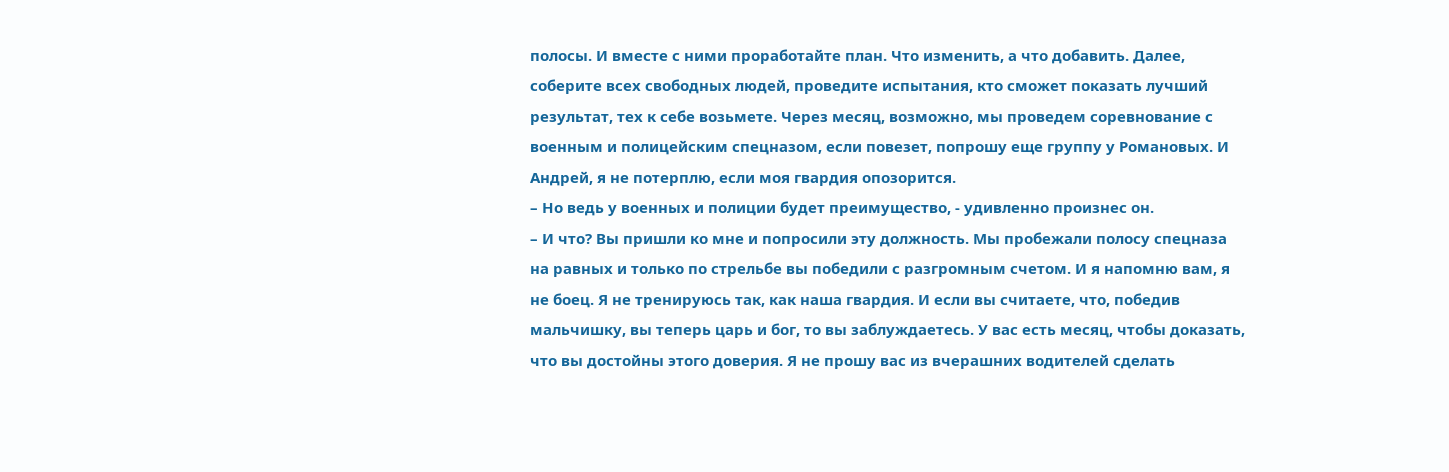полосы. И вместе с ними проработайте план. Что изменить, а что добавить. Далее, соберите всех свободных людей, проведите испытания, кто сможет показать лучший результат, тех к себе возьмете. Через месяц, возможно, мы проведем соревнование с военным и полицейским спецназом, если повезет, попрошу еще группу у Романовых. И Андрей, я не потерплю, если моя гвардия опозорится.
– Но ведь у военных и полиции будет преимущество, - удивленно произнес он.
– И что? Вы пришли ко мне и попросили эту должность. Мы пробежали полосу спецназа на равных и только по стрельбе вы победили с разгромным счетом. И я напомню вам, я не боец. Я не тренируюсь так, как наша гвардия. И если вы считаете, что, победив мальчишку, вы теперь царь и бог, то вы заблуждаетесь. У вас есть месяц, чтобы доказать, что вы достойны этого доверия. Я не прошу вас из вчерашних водителей сделать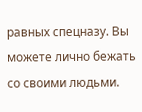равных спецназу. Вы можете лично бежать со своими людьми.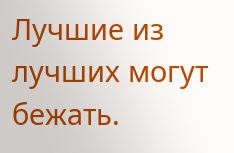Лучшие из лучших могут бежать.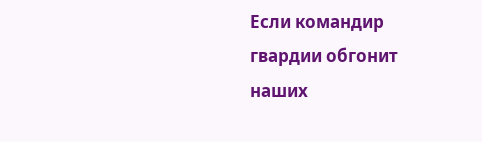Если командир гвардии обгонит наших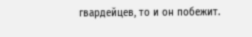гвардейцев, то и он побежит.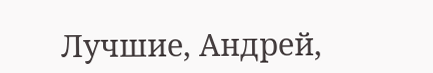Лучшие, Андрей,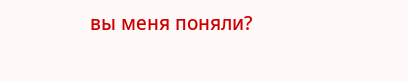вы меня поняли?